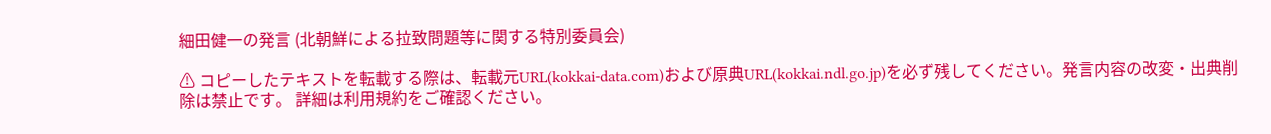細田健一の発言 (北朝鮮による拉致問題等に関する特別委員会)

⚠ コピーしたテキストを転載する際は、転載元URL(kokkai-data.com)および原典URL(kokkai.ndl.go.jp)を必ず残してください。発言内容の改変・出典削除は禁止です。 詳細は利用規約をご確認ください。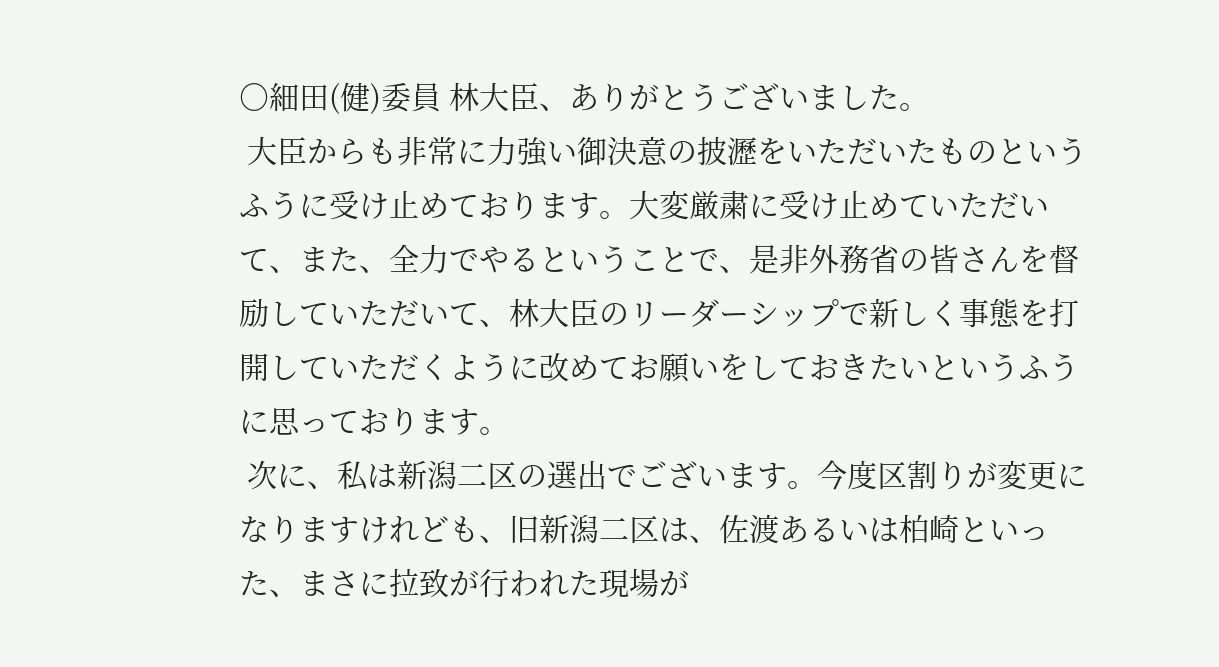○細田(健)委員 林大臣、ありがとうございました。
 大臣からも非常に力強い御決意の披瀝をいただいたものというふうに受け止めております。大変厳粛に受け止めていただいて、また、全力でやるということで、是非外務省の皆さんを督励していただいて、林大臣のリーダーシップで新しく事態を打開していただくように改めてお願いをしておきたいというふうに思っております。
 次に、私は新潟二区の選出でございます。今度区割りが変更になりますけれども、旧新潟二区は、佐渡あるいは柏崎といった、まさに拉致が行われた現場が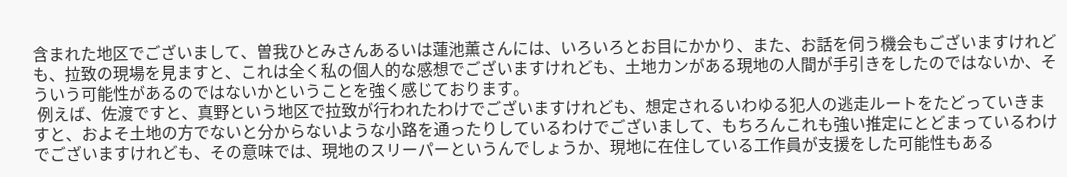含まれた地区でございまして、曽我ひとみさんあるいは蓮池薫さんには、いろいろとお目にかかり、また、お話を伺う機会もございますけれども、拉致の現場を見ますと、これは全く私の個人的な感想でございますけれども、土地カンがある現地の人間が手引きをしたのではないか、そういう可能性があるのではないかということを強く感じております。
 例えば、佐渡ですと、真野という地区で拉致が行われたわけでございますけれども、想定されるいわゆる犯人の逃走ルートをたどっていきますと、およそ土地の方でないと分からないような小路を通ったりしているわけでございまして、もちろんこれも強い推定にとどまっているわけでございますけれども、その意味では、現地のスリーパーというんでしょうか、現地に在住している工作員が支援をした可能性もある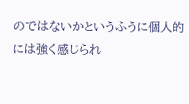のではないかというふうに個人的には強く感じられ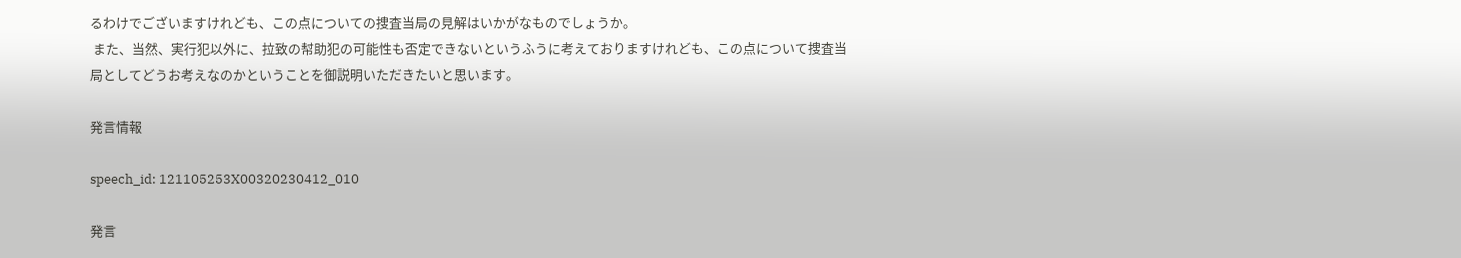るわけでございますけれども、この点についての捜査当局の見解はいかがなものでしょうか。
 また、当然、実行犯以外に、拉致の幇助犯の可能性も否定できないというふうに考えておりますけれども、この点について捜査当局としてどうお考えなのかということを御説明いただきたいと思います。

発言情報

speech_id: 121105253X00320230412_010

発言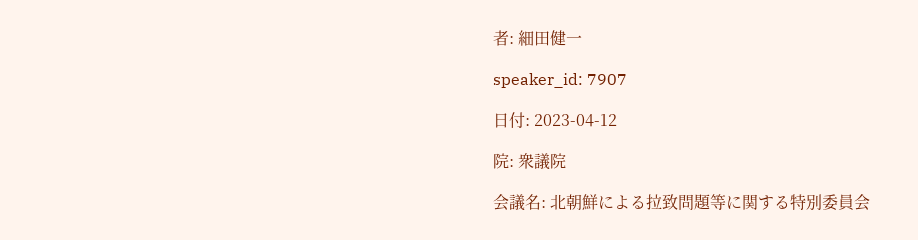者: 細田健一

speaker_id: 7907

日付: 2023-04-12

院: 衆議院

会議名: 北朝鮮による拉致問題等に関する特別委員会